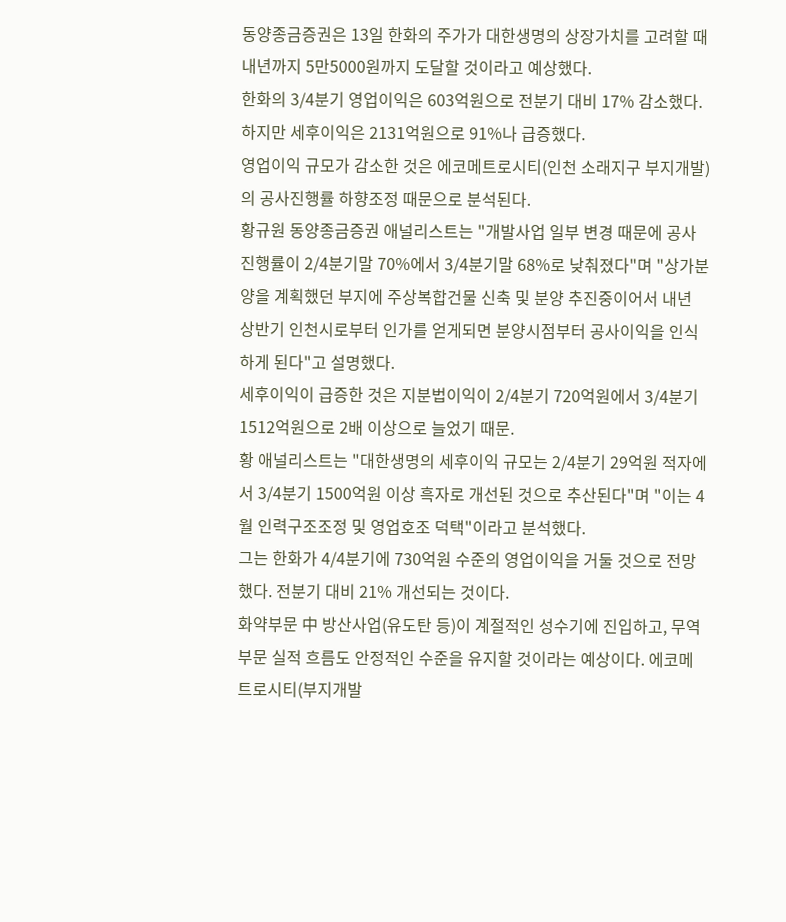동양종금증권은 13일 한화의 주가가 대한생명의 상장가치를 고려할 때 내년까지 5만5000원까지 도달할 것이라고 예상했다.
한화의 3/4분기 영업이익은 603억원으로 전분기 대비 17% 감소했다. 하지만 세후이익은 2131억원으로 91%나 급증했다.
영업이익 규모가 감소한 것은 에코메트로시티(인천 소래지구 부지개발)의 공사진행률 하향조정 때문으로 분석된다.
황규원 동양종금증권 애널리스트는 "개발사업 일부 변경 때문에 공사진행률이 2/4분기말 70%에서 3/4분기말 68%로 낮춰졌다"며 "상가분양을 계획했던 부지에 주상복합건물 신축 및 분양 추진중이어서 내년 상반기 인천시로부터 인가를 얻게되면 분양시점부터 공사이익을 인식하게 된다"고 설명했다.
세후이익이 급증한 것은 지분법이익이 2/4분기 720억원에서 3/4분기 1512억원으로 2배 이상으로 늘었기 때문.
황 애널리스트는 "대한생명의 세후이익 규모는 2/4분기 29억원 적자에서 3/4분기 1500억원 이상 흑자로 개선된 것으로 추산된다"며 "이는 4월 인력구조조정 및 영업호조 덕택"이라고 분석했다.
그는 한화가 4/4분기에 730억원 수준의 영업이익을 거둘 것으로 전망했다. 전분기 대비 21% 개선되는 것이다.
화약부문 中 방산사업(유도탄 등)이 계절적인 성수기에 진입하고, 무역부문 실적 흐름도 안정적인 수준을 유지할 것이라는 예상이다. 에코메트로시티(부지개발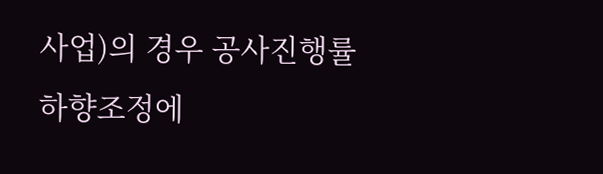사업)의 경우 공사진행률 하향조정에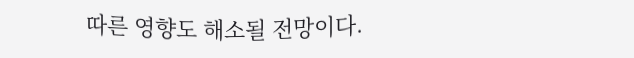따른 영향도 해소될 전망이다.